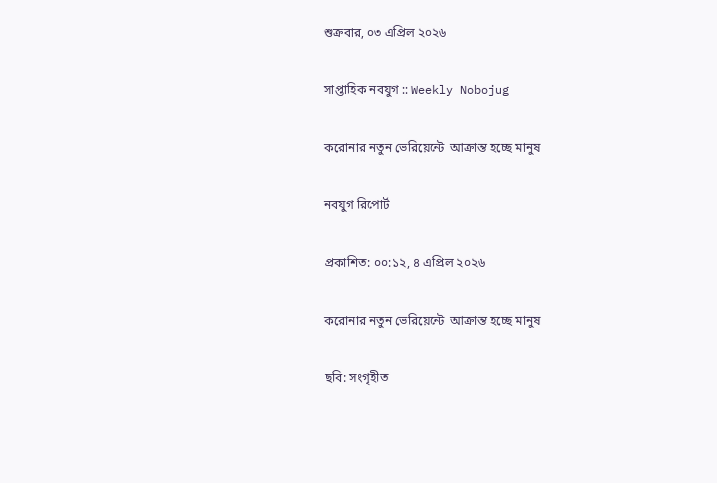শুক্রবার, ০৩ এপ্রিল ২০২৬

সাপ্তাহিক নবযুগ :: Weekly Nobojug

করোনার নতুন ভেরিয়েন্টে  আক্রান্ত হচ্ছে মানুষ

নবযুগ রিপোর্ট

প্রকাশিত: ০০:১২, ৪ এপ্রিল ২০২৬

করোনার নতুন ভেরিয়েন্টে  আক্রান্ত হচ্ছে মানুষ

ছবি: সংগৃহীত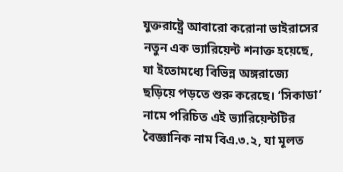যুক্তরাষ্ট্রে আবারো করোনা ভাইরাসের নতুন এক ভ্যারিয়েন্ট শনাক্ত হয়েছে, যা ইতোমধ্যে বিভিন্ন অঙ্গরাজ্যে ছড়িয়ে পড়তে শুরু করেছে। ‘সিকাডা’ নামে পরিচিত এই ভ্যারিয়েন্টটির বৈজ্ঞানিক নাম বিএ.৩.২, যা মূলত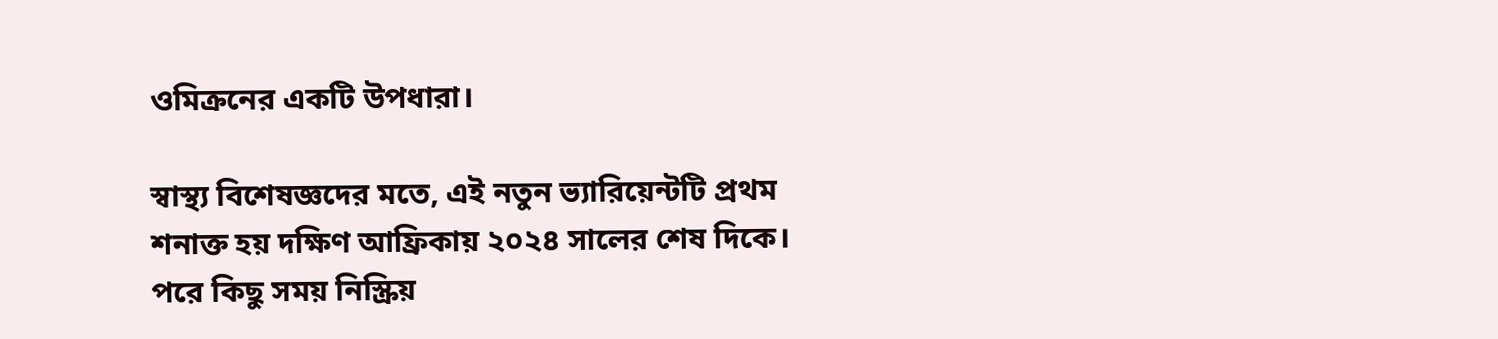ওমিক্রনের একটি উপধারা।

স্বাস্থ্য বিশেষজ্ঞদের মতে, এই নতুন ভ্যারিয়েন্টটি প্রথম শনাক্ত হয় দক্ষিণ আফ্রিকায় ২০২৪ সালের শেষ দিকে। পরে কিছু সময় নিস্ক্রিয়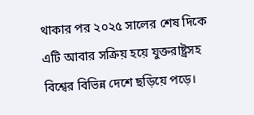থাকার পর ২০২৫ সালের শেষ দিকে এটি আবার সক্রিয় হয়ে যুক্তরাষ্ট্রসহ বিশ্বের বিভিন্ন দেশে ছড়িয়ে পড়ে।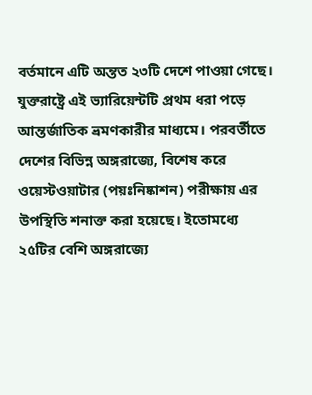বর্তমানে এটি অন্তত ২৩টি দেশে পাওয়া গেছে।
যুক্তরাষ্ট্রে এই ভ্যারিয়েন্টটি প্রথম ধরা পড়ে আন্তর্জাতিক ভ্রমণকারীর মাধ্যমে। পরবর্তীতে দেশের বিভিন্ন অঙ্গরাজ্যে, বিশেষ করে ওয়েস্টওয়াটার (পয়ঃনিষ্কাশন) পরীক্ষায় এর উপস্থিতি শনাক্ত করা হয়েছে। ইতোমধ্যে ২৫টির বেশি অঙ্গরাজ্যে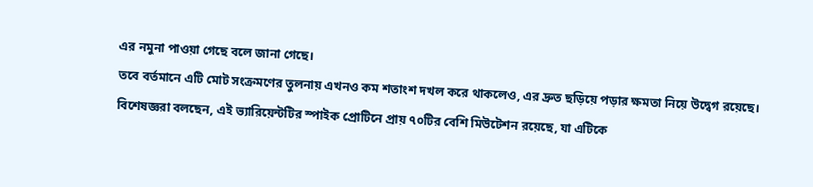এর নমুনা পাওয়া গেছে বলে জানা গেছে।
তবে বর্তমানে এটি মোট সংক্রমণের তুলনায় এখনও কম শতাংশ দখল করে থাকলেও, এর দ্রুত ছড়িয়ে পড়ার ক্ষমতা নিয়ে উদ্বেগ রয়েছে।
বিশেষজ্ঞরা বলছেন, এই ভ্যারিয়েন্টটির স্পাইক প্রোটিনে প্রায় ৭০টির বেশি মিউটেশন রয়েছে, যা এটিকে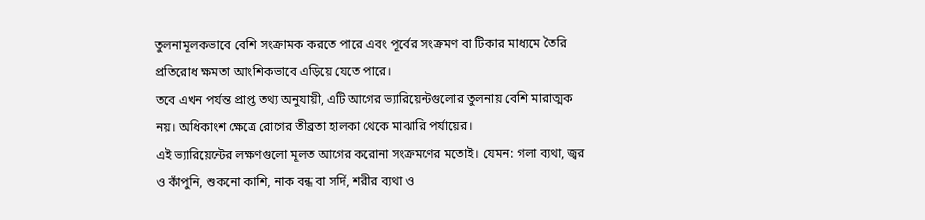তুলনামূলকভাবে বেশি সংক্রামক করতে পারে এবং পূর্বের সংক্রমণ বা টিকার মাধ্যমে তৈরি প্রতিরোধ ক্ষমতা আংশিকভাবে এড়িয়ে যেতে পারে।
তবে এখন পর্যন্ত প্রাপ্ত তথ্য অনুযায়ী, এটি আগের ভ্যারিয়েন্টগুলোর তুলনায় বেশি মারাত্মক নয়। অধিকাংশ ক্ষেত্রে রোগের তীব্রতা হালকা থেকে মাঝারি পর্যায়ের।
এই ভ্যারিয়েন্টের লক্ষণগুলো মূলত আগের করোনা সংক্রমণের মতোই। যেমন: গলা ব্যথা, জ্বর ও কাঁপুনি, শুকনো কাশি, নাক বন্ধ বা সর্দি, শরীর ব্যথা ও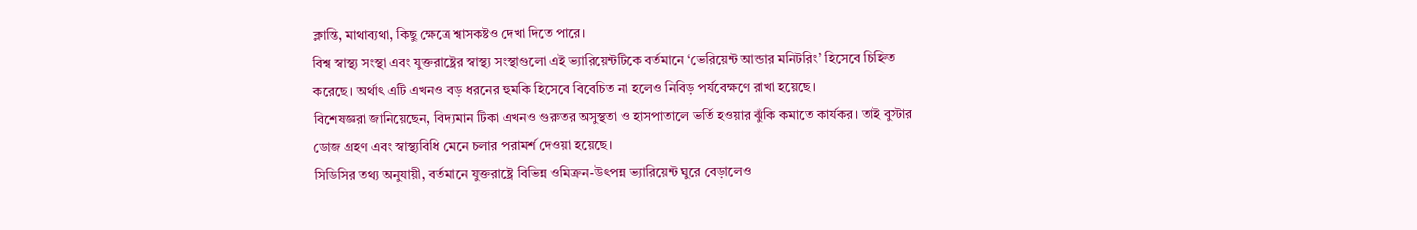ক্লান্তি, মাথাব্যথা, কিছু ক্ষেত্রে শ্বাসকষ্টও দেখা দিতে পারে।
বিশ্ব স্বাস্থ্য সংস্থা এবং যুক্তরাষ্ট্রের স্বাস্থ্য সংস্থাগুলো এই ভ্যারিয়েন্টটিকে বর্তমানে ‘ভেরিয়েন্ট আন্ডার মনিটরিং’ হিসেবে চিহ্নিত করেছে। অর্থাৎ এটি এখনও বড় ধরনের হুমকি হিসেবে বিবেচিত না হলেও নিবিড় পর্যবেক্ষণে রাখা হয়েছে।
বিশেষজ্ঞরা জানিয়েছেন, বিদ্যমান টিকা এখনও গুরুতর অসুস্থতা ও হাসপাতালে ভর্তি হওয়ার ঝুঁকি কমাতে কার্যকর। তাই বুস্টার ডোজ গ্রহণ এবং স্বাস্থ্যবিধি মেনে চলার পরামর্শ দেওয়া হয়েছে।
সিডিসির তথ্য অনুযায়ী, বর্তমানে যুক্তরাষ্ট্রে বিভিন্ন ওমিক্রন-উৎপন্ন ভ্যারিয়েন্ট ঘুরে বেড়ালেও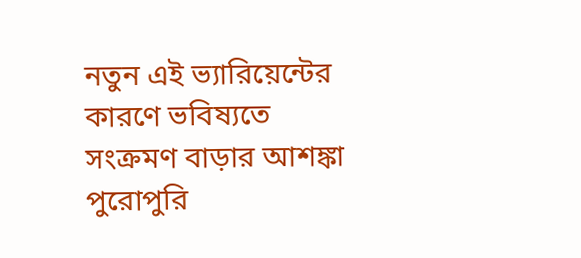নতুন এই ভ্যারিয়েন্টের কারণে ভবিষ্যতে সংক্রমণ বাড়ার আশঙ্কা পুরোপুরি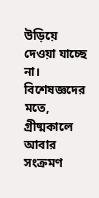উড়িয়ে দেওয়া যাচ্ছে না।
বিশেষজ্ঞদের মতে, গ্রীষ্মকালে আবার সংক্রমণ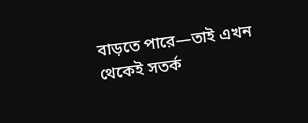বাড়তে পারে—তাই এখন থেকেই সতর্ক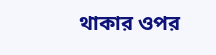থাকার ওপর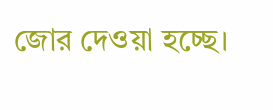জোর দেওয়া হচ্ছে।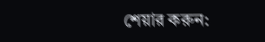শেয়ার করুন: